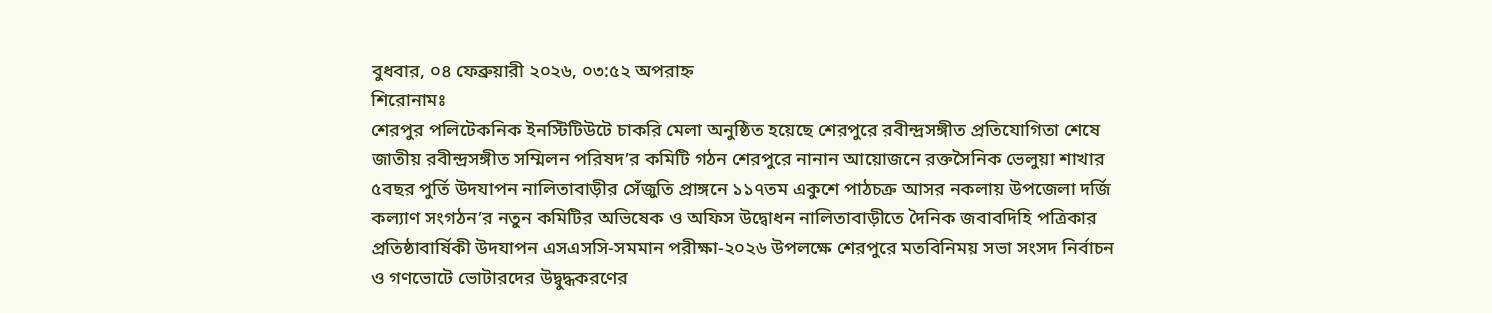বুধবার, ০৪ ফেব্রুয়ারী ২০২৬, ০৩:৫২ অপরাহ্ন
শিরোনামঃ
শেরপুর পলিটেকনিক ইনস্টিটিউটে চাকরি মেলা অনুষ্ঠিত হয়েছে শেরপুরে রবীন্দ্রসঙ্গীত প্রতিযোগিতা শেষে জাতীয় রবীন্দ্রসঙ্গীত সম্মিলন পরিষদ’র কমিটি গঠন শেরপুরে নানান আয়োজনে রক্তসৈনিক ভেলুয়া শাখার ৫বছর পুর্তি উদযাপন নালিতাবাড়ীর সেঁজুতি প্রাঙ্গনে ১১৭তম একুশে পাঠচক্র আসর নকলায় উপজেলা দর্জি কল্যাণ সংগঠন’র নতুন কমিটির অভিষেক ও অফিস উদ্বোধন নালিতাবাড়ীতে দৈনিক জবাবদিহি পত্রিকার প্রতিষ্ঠাবার্ষিকী উদযাপন এসএসসি-সমমান পরীক্ষা-২০২৬ উপলক্ষে শেরপুরে মতবিনিময় সভা সংসদ নির্বাচন ও গণভোটে ভোটারদের উদ্বুদ্ধকরণের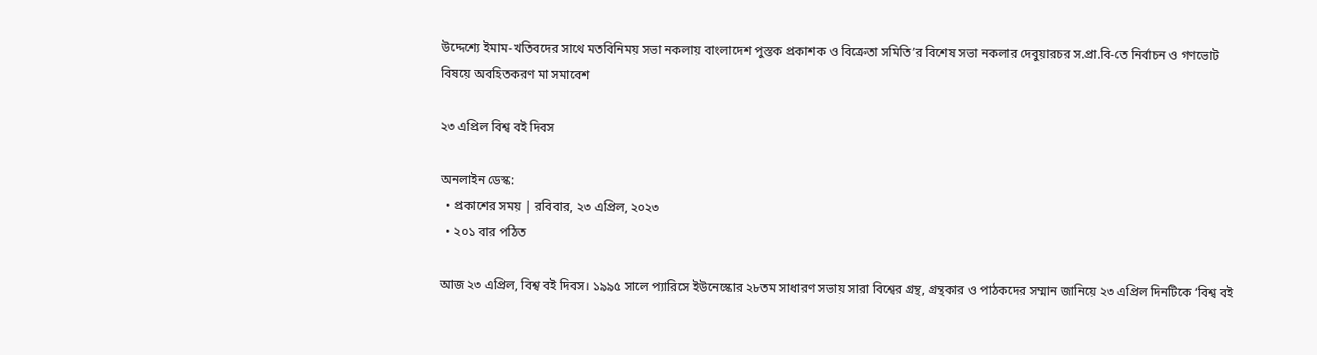উদ্দেশ্যে ইমাম-খতিবদের সাথে মতবিনিময় সভা নকলায় বাংলাদেশ পুস্তক প্রকাশক ও বিক্রেতা সমিতি’র বিশেষ সভা নকলার দেবুয়ারচর স.প্রা.বি-তে নির্বাচন ও গণভোট বিষয়ে অবহিতকরণ মা সমাবেশ

২৩ এপ্রিল বিশ্ব বই দিবস

অনলাইন ডেস্ক:
  • প্রকাশের সময় | রবিবার, ২৩ এপ্রিল, ২০২৩
  • ২০১ বার পঠিত

আজ ২৩ এপ্রিল, বিশ্ব বই দিবস। ১৯৯৫ সালে প্যারিসে ইউনেস্কোর ২৮তম সাধারণ সভায় সারা বিশ্বের গ্রন্থ, গ্রন্থকার ও পাঠকদের সম্মান জানিয়ে ২৩ এপ্রিল দিনটিকে ‘বিশ্ব বই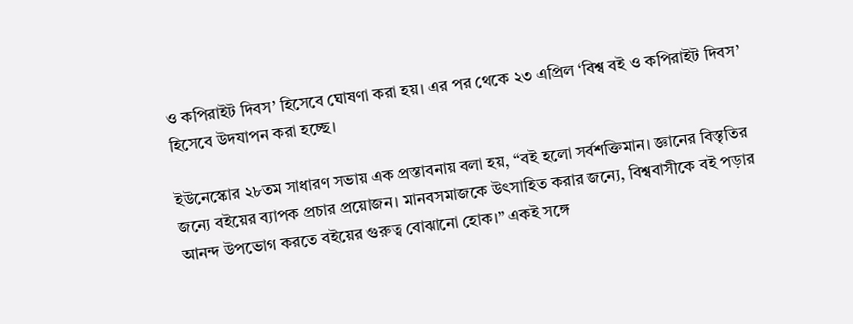ও কপিরাইট দিবস’ হিসেবে ঘোষণা করা হয়। এর পর থেকে ২৩ এপ্রিল ‘বিশ্ব বই ও কপিরাইট দিবস’ হিসেবে উদযাপন করা হচ্ছে।

ইউনেস্কোর ২৮তম সাধারণ সভায় এক প্রস্তাবনায় বলা হয়, “বই হলো সর্বশক্তিমান। জ্ঞানের বিস্তৃতির জন্যে বইয়ের ব্যাপক প্রচার প্রয়োজন। মানবসমাজকে উৎসাহিত করার জন্যে, বিশ্ববাসীকে বই পড়ার আনন্দ উপভোগ করতে বইয়ের গুরুত্ব বোঝানো হোক।” একই সঙ্গে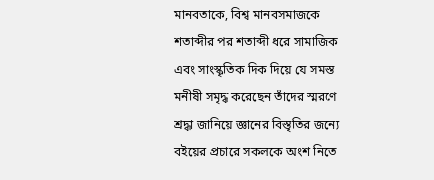মানবতাকে, বিশ্ব মানবসমাজকে শতাব্দীর পর শতাব্দী ধরে সামাজিক এবং সাংস্কৃতিক দিক দিয়ে যে সমস্ত মনীষী সমৃদ্ধ করেছেন তাঁদের স্মরণে শ্রদ্ধা জানিয়ে জ্ঞানের বিস্তৃতির জন্যে বইয়ের প্রচারে সকলকে অংশ নিতে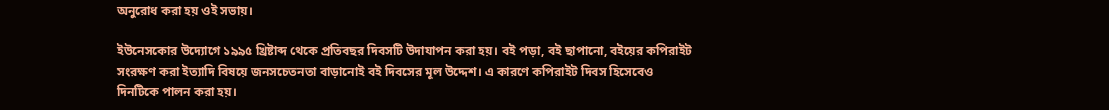অনুরোধ করা হয় ওই সভায়।

ইউনেসকোর উদ্যোগে ১৯৯৫ খ্রিষ্টাব্দ থেকে প্রতিবছর দিবসটি উদাযাপন করা হয়। বই পড়া, বই ছাপানো, বইয়ের কপিরাইট সংরক্ষণ করা ইত্যাদি বিষয়ে জনসচেতনতা বাড়ানোই বই দিবসের মূল উদ্দেশ। এ কারণে কপিরাইট দিবস হিসেবেও দিনটিকে পালন করা হয়।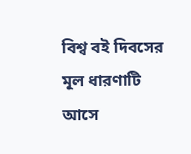বিশ্ব বই দিবসের মূল ধারণাটি আসে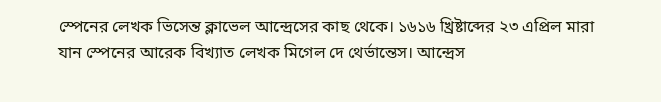স্পেনের লেখক ভিসেন্ত ক্লাভেল আন্দ্রেসের কাছ থেকে। ১৬১৬ খ্রিষ্টাব্দের ২৩ এপ্রিল মারা যান স্পেনের আরেক বিখ্যাত লেখক মিগেল দে থের্ভান্তেস। আন্দ্রেস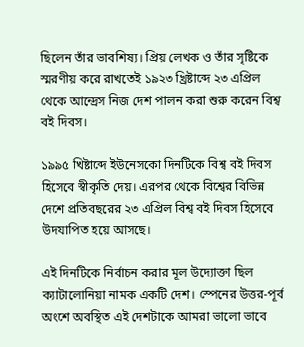ছিলেন তাঁর ভাবশিষ্য। প্রিয় লেখক ও তাঁর সৃষ্টিকে স্মরণীয় করে রাখতেই ১৯২৩ খ্রিষ্টাব্দে ২৩ এপ্রিল থেকে আন্দ্রেস নিজ দেশ পালন করা শুরু করেন বিশ্ব বই দিবস।

১৯৯৫ খিষ্টাব্দে ইউনেসকো দিনটিকে বিশ্ব বই দিবস হিসেবে স্বীকৃতি দেয়। এরপর থেকে বিশ্বের বিভিন্ন দেশে প্রতিবছরের ২৩ এপ্রিল বিশ্ব বই দিবস হিসেবে উদযাপিত হয়ে আসছে।

এই দিনটিকে নির্বাচন করার মূল উদ্যোক্তা ছিল ক্যাটালোনিয়া নামক একটি দেশ। স্পেনের উত্তর-পূর্ব অংশে অবস্থিত এই দেশটাকে আমরা ভালো ভাবে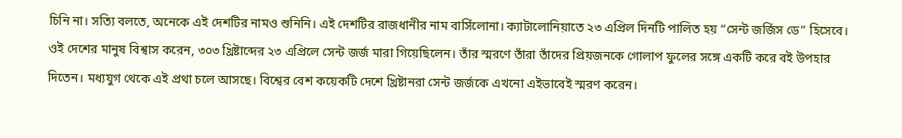চিনি না। সত্যি বলতে, অনেকে এই দেশটির নামও শুনিনি। এই দেশটির রাজধানীর নাম বার্সিলোনা। ক্যাটালোনিয়াতে ২৩ এপ্রিল দিনটি পালিত হয় “সেন্ট জর্জিস ডে” হিসেবে। ওই দেশের মানুষ বিশ্বাস করেন, ৩০৩ খ্রিষ্টাব্দের ২৩ এপ্রিলে সেন্ট জর্জ মারা গিয়েছিলেন। তাঁর স্মরণে তাঁরা তাঁদের প্রিয়জনকে গোলাপ ফুলের সঙ্গে একটি করে বই উপহার দিতেন। মধ্যযুগ থেকে এই প্রথা চলে আসছে। বিশ্বের বেশ কয়েকটি দেশে খ্রিষ্টানরা সেন্ট জর্জকে এখনো এইভাবেই স্মরণ করেন।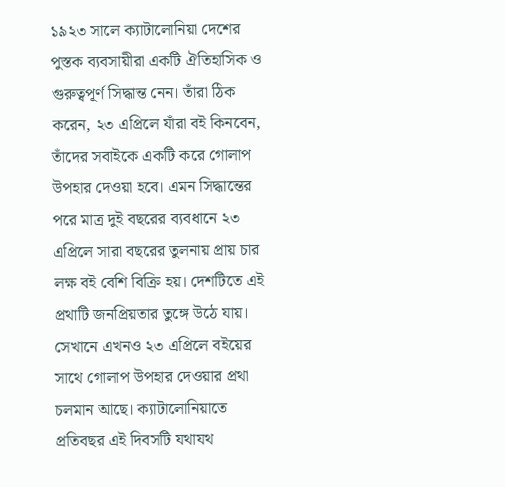১৯২৩ সালে ক্যাটালোনিয়া দেশের পুস্তক ব্যবসায়ীরা একটি ঐতিহাসিক ও গুরুত্বপূর্ণ সিদ্ধান্ত নেন। তাঁরা ঠিক করেন, ২৩ এপ্রিলে যাঁরা বই কিনবেন, তাঁদের সবাইকে একটি করে গোলাপ উপহার দেওয়া হবে। এমন সিদ্ধান্তের পরে মাত্র দুই বছরের ব্যবধানে ২৩ এপ্রিলে সারা বছরের তুলনায় প্রায় চার লক্ষ বই বেশি বিক্রি হয়। দেশটিতে এই প্রথাটি জনপ্রিয়তার তুঙ্গে উঠে যায়। সেখানে এখনও ২৩ এপ্রিলে বইয়ের সাথে গোলাপ উপহার দেওয়ার প্রথা চলমান আছে। ক্যাটালোনিয়াতে প্রতিবছর এই দিবসটি যথাযথ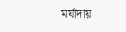মর্যাদায়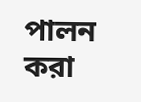পালন করা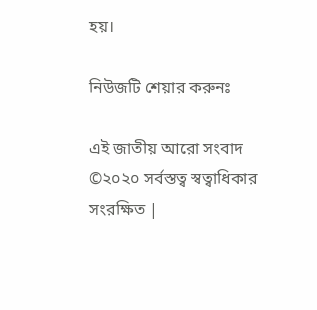হয়।

নিউজটি শেয়ার করুনঃ

এই জাতীয় আরো সংবাদ
©২০২০ সর্বস্তত্ব স্বত্বাধিকার সংরক্ষিত |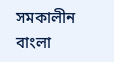সমকালীন বাংলা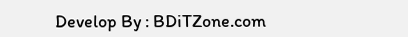Develop By : BDiTZone.com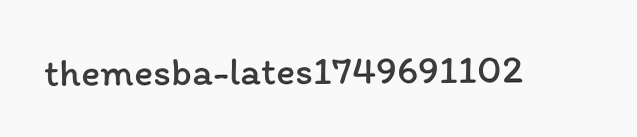themesba-lates1749691102